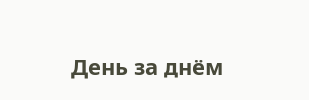День за днём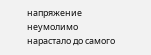напряжение неумолимо нарастало до самого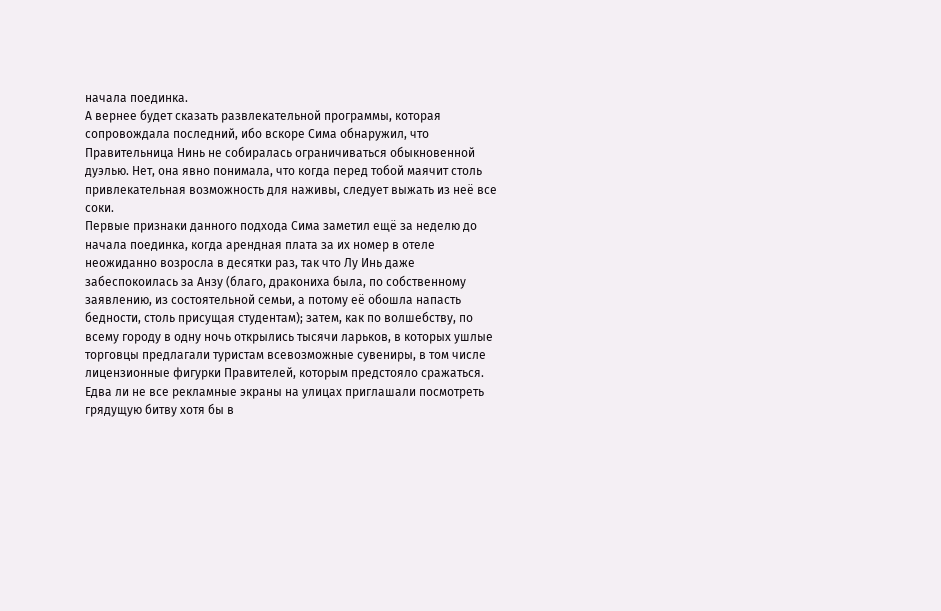начала поединка.
А вернее будет сказать развлекательной программы, которая сопровождала последний, ибо вскоре Сима обнаружил, что Правительница Нинь не собиралась ограничиваться обыкновенной дуэлью. Нет, она явно понимала, что когда перед тобой маячит столь привлекательная возможность для наживы, следует выжать из неё все соки.
Первые признаки данного подхода Сима заметил ещё за неделю до начала поединка, когда арендная плата за их номер в отеле неожиданно возросла в десятки раз, так что Лу Инь даже забеспокоилась за Анзу (благо, дракониха была, по собственному заявлению, из состоятельной семьи, а потому её обошла напасть бедности, столь присущая студентам); затем, как по волшебству, по всему городу в одну ночь открылись тысячи ларьков, в которых ушлые торговцы предлагали туристам всевозможные сувениры, в том числе лицензионные фигурки Правителей, которым предстояло сражаться.
Едва ли не все рекламные экраны на улицах приглашали посмотреть грядущую битву хотя бы в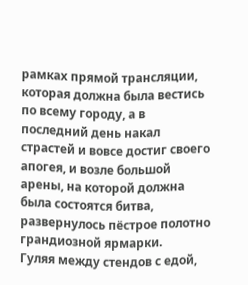рамках прямой трансляции, которая должна была вестись по всему городу, а в последний день накал страстей и вовсе достиг своего апогея, и возле большой арены, на которой должна была состоятся битва, развернулось пёстрое полотно грандиозной ярмарки.
Гуляя между стендов с едой,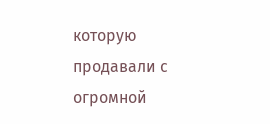которую продавали с огромной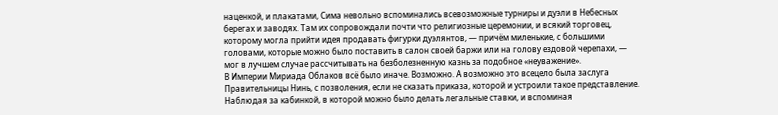наценкой, и плакатами, Сима невольно вспоминались всевозможные турниры и дуэли в Небесных берегах и заводях. Там их сопровождали почти что религиозные церемонии, и всякий торговец, которому могла прийти идея продавать фигурки дуэлянтов, — причём миленькие, с большими головами, которые можно было поставить в салон своей баржи или на голову ездовой черепахи, — мог в лучшем случае рассчитывать на безболезненную казнь за подобное «неуважение».
В Империи Мириада Облаков всё было иначе. Возможно. А возможно это всецело была заслуга Правительницы Нинь, с позволения, если не сказать приказа, которой и устроили такое представление. Наблюдая за кабинкой, в которой можно было делать легальные ставки, и вспоминая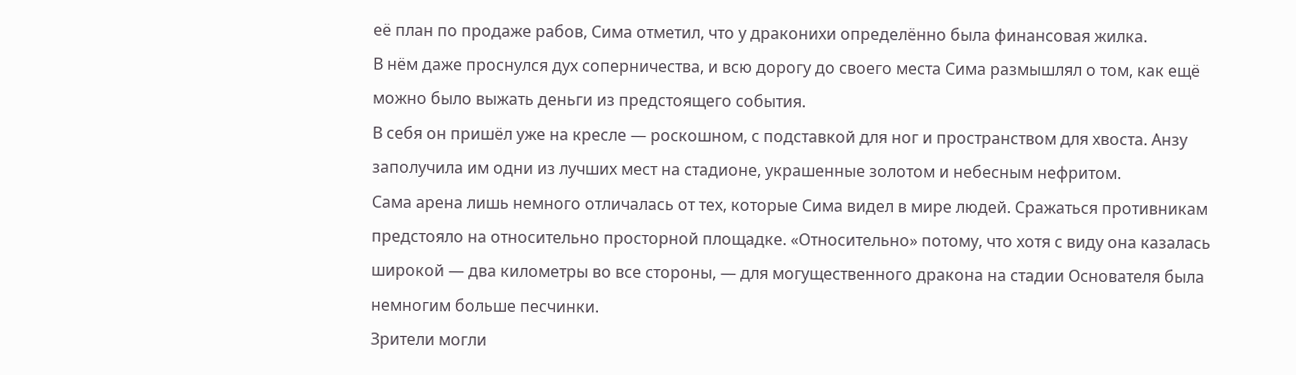её план по продаже рабов, Сима отметил, что у драконихи определённо была финансовая жилка.
В нём даже проснулся дух соперничества, и всю дорогу до своего места Сима размышлял о том, как ещё можно было выжать деньги из предстоящего события.
В себя он пришёл уже на кресле — роскошном, с подставкой для ног и пространством для хвоста. Анзу заполучила им одни из лучших мест на стадионе, украшенные золотом и небесным нефритом.
Сама арена лишь немного отличалась от тех, которые Сима видел в мире людей. Сражаться противникам предстояло на относительно просторной площадке. «Относительно» потому, что хотя с виду она казалась широкой — два километры во все стороны, — для могущественного дракона на стадии Основателя была немногим больше песчинки.
Зрители могли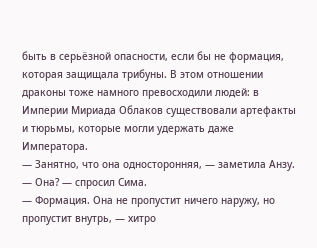быть в серьёзной опасности, если бы не формация, которая защищала трибуны. В этом отношении драконы тоже намного превосходили людей: в Империи Мириада Облаков существовали артефакты и тюрьмы, которые могли удержать даже Императора.
— Занятно, что она односторонняя, — заметила Анзу.
— Она? — спросил Сима.
— Формация. Она не пропустит ничего наружу, но пропустит внутрь, — хитро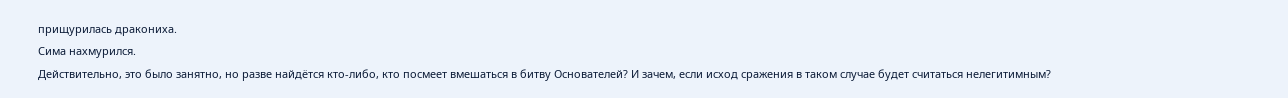прищурилась дракониха.
Сима нахмурился.
Действительно, это было занятно, но разве найдётся кто-либо, кто посмеет вмешаться в битву Основателей? И зачем, если исход сражения в таком случае будет считаться нелегитимным?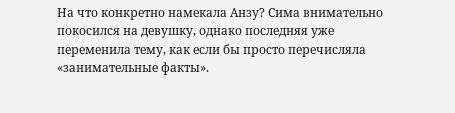На что конкретно намекала Анзу? Сима внимательно покосился на девушку, однако последняя уже переменила тему, как если бы просто перечисляла «занимательные факты».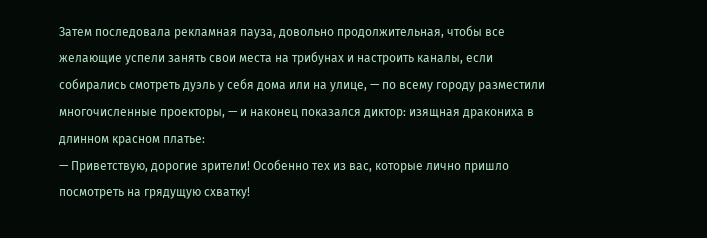Затем последовала рекламная пауза, довольно продолжительная, чтобы все желающие успели занять свои места на трибунах и настроить каналы, если собирались смотреть дуэль у себя дома или на улице, — по всему городу разместили многочисленные проекторы, — и наконец показался диктор: изящная дракониха в длинном красном платье:
— Приветствую, дорогие зрители! Особенно тех из вас, которые лично пришло посмотреть на грядущую схватку!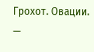Грохот. Овации.
—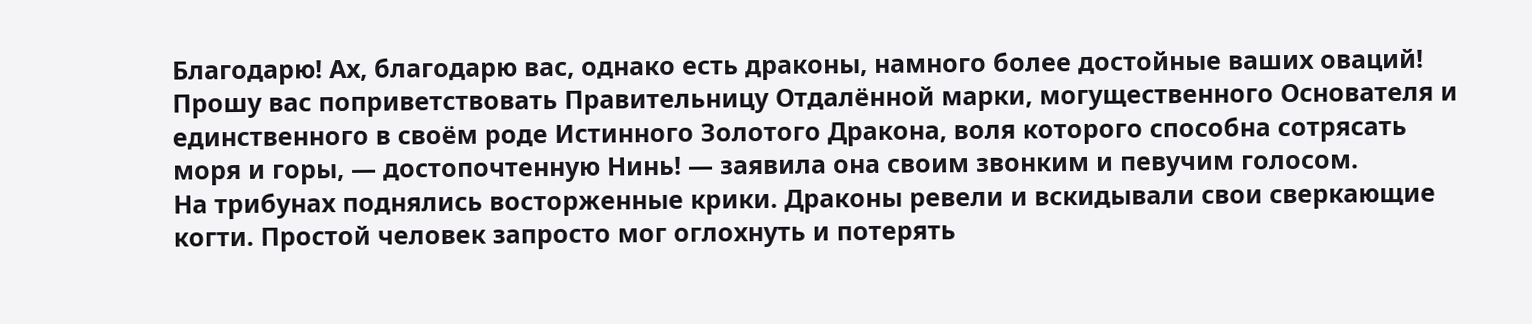Благодарю! Ах, благодарю вас, однако есть драконы, намного более достойные ваших оваций!
Прошу вас поприветствовать Правительницу Отдалённой марки, могущественного Основателя и единственного в своём роде Истинного Золотого Дракона, воля которого способна сотрясать моря и горы, — достопочтенную Нинь! — заявила она своим звонким и певучим голосом.
На трибунах поднялись восторженные крики. Драконы ревели и вскидывали свои сверкающие когти. Простой человек запросто мог оглохнуть и потерять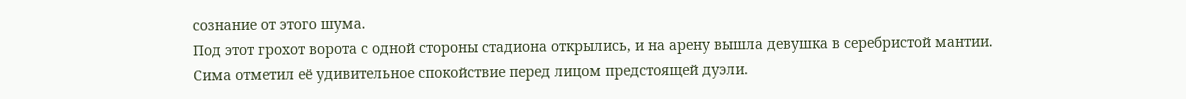сознание от этого шума.
Под этот грохот ворота с одной стороны стадиона открылись, и на арену вышла девушка в серебристой мантии.
Сима отметил её удивительное спокойствие перед лицом предстоящей дуэли.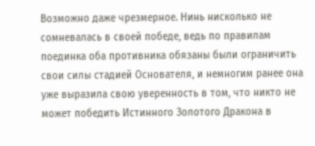Возможно даже чрезмерное. Нинь нисколько не сомневалась в своей победе, ведь по правилам поединка оба противника обязаны были ограничить свои силы стадией Основателя, и немногим ранее она уже выразила свою уверенность в том, что никто не может победить Истинного Золотого Дракона в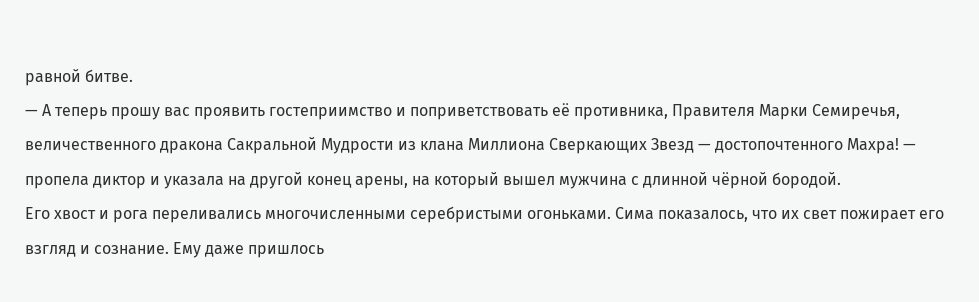равной битве.
— А теперь прошу вас проявить гостеприимство и поприветствовать её противника, Правителя Марки Семиречья, величественного дракона Сакральной Мудрости из клана Миллиона Сверкающих Звезд — достопочтенного Махра! — пропела диктор и указала на другой конец арены, на который вышел мужчина с длинной чёрной бородой.
Его хвост и рога переливались многочисленными серебристыми огоньками. Сима показалось, что их свет пожирает его взгляд и сознание. Ему даже пришлось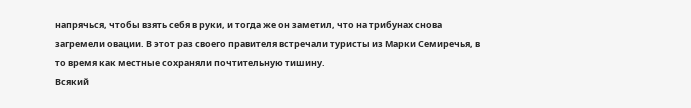напрячься, чтобы взять себя в руки, и тогда же он заметил, что на трибунах снова загремели овации. В этот раз своего правителя встречали туристы из Марки Семиречья, в то время как местные сохраняли почтительную тишину.
Всякий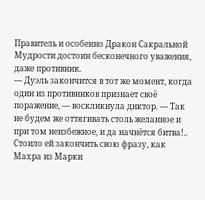Правитель и особенно Дракон Сакральной Мудрости достоин бесконечного уважения, даже противник.
— Дуэль закончится в тот же момент, когда один из противников признает своё поражение, — воскликнула диктор. — Так не будем же оттягивать столь желанное и при том неизбежное, и да начнётся битва!..
Стоило ей закончить свою фразу, как Махра из Марки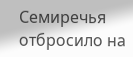Семиречья отбросило на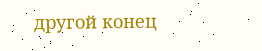другой конец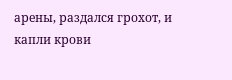арены, раздался грохот, и капли крови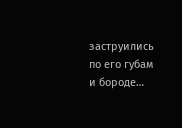заструились по его губам и бороде…